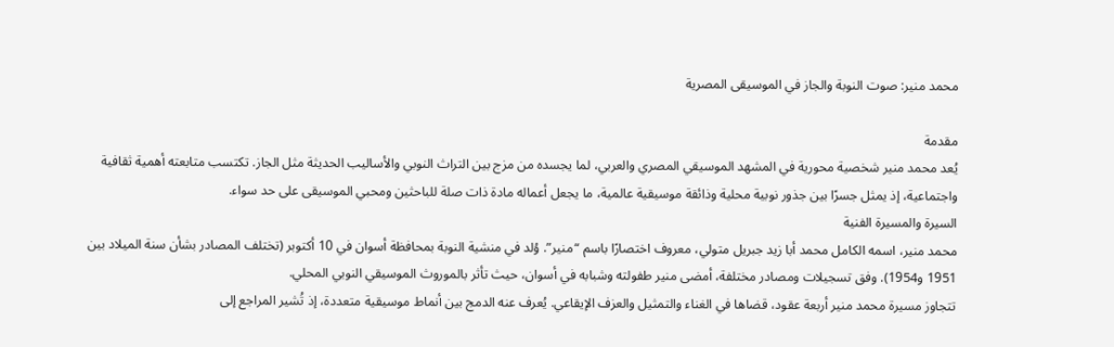محمد منير: صوت النوبة والجاز في الموسيقى المصرية

مقدمة
يُعد محمد منير شخصية محورية في المشهد الموسيقي المصري والعربي، لما يجسده من مزج بين التراث النوبي والأساليب الحديثة مثل الجاز. تكتسب متابعته أهمية ثقافية واجتماعية، إذ يمثل جسرًا بين جذور نوبية محلية وذائقة موسيقية عالمية، ما يجعل أعماله مادة ذات صلة للباحثين ومحبي الموسيقى على حد سواء.
السيرة والمسيرة الفنية
محمد منير، اسمه الكامل محمد أبا زيد جبريل متولي، معروف اختصارًا باسم “منير”. وُلد في منشية النوبة بمحافظة أسوان في 10 أكتوبر (تختلف المصادر بشأن سنة الميلاد بين 1951 و1954). وفق تسجيلات ومصادر مختلفة، أمضى منير طفولته وشبابه في أسوان، حيث تأثر بالموروث الموسيقي النوبي المحلي.
تتجاوز مسيرة محمد منير أربعة عقود، قضاها في الغناء والتمثيل والعزف الإيقاعي. يُعرف عنه الدمج بين أنماط موسيقية متعددة، إذ تُشير المراجع إلى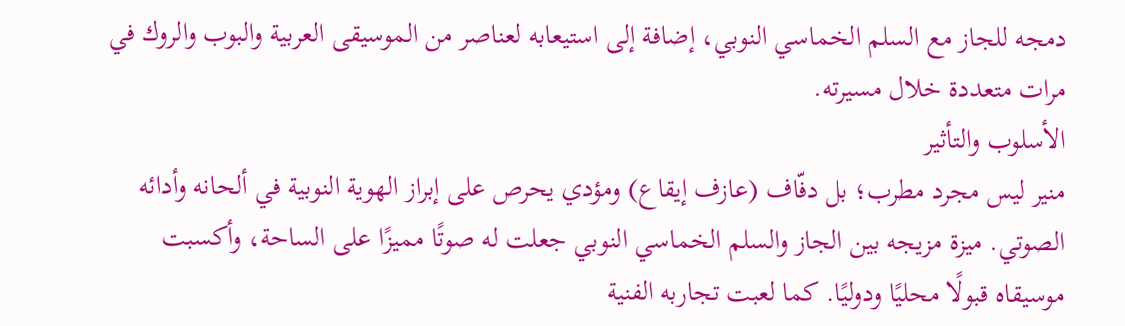دمجه للجاز مع السلم الخماسي النوبي، إضافة إلى استيعابه لعناصر من الموسيقى العربية والبوب والروك في مرات متعددة خلال مسيرته.
الأسلوب والتأثير
منير ليس مجرد مطرب؛ بل دفّاف (عازف إيقاع) ومؤدي يحرص على إبراز الهوية النوبية في ألحانه وأدائه الصوتي. ميزة مزيجه بين الجاز والسلم الخماسي النوبي جعلت له صوتًا مميزًا على الساحة، وأكسبت موسيقاه قبولًا محليًا ودوليًا. كما لعبت تجاربه الفنية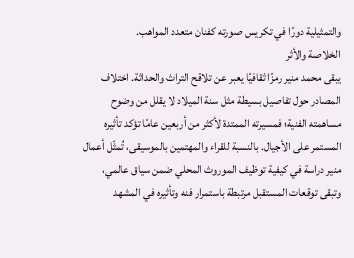والتمثيلية دورًا في تكريس صورته كفنان متعدد المواهب.
الخلاصة والأثر
يبقى محمد منير رمزًا ثقافيًا يعبر عن تلاقح التراث والحداثة. اختلاف المصادر حول تفاصيل بسيطة مثل سنة الميلاد لا يقلل من وضوح مساهمته الفنية؛ فمسيرته الممتدة لأكثر من أربعين عامًا تؤكد تأثيره المستمر على الأجيال. بالنسبة للقراء والمهتمين بالموسيقى، تُمثّل أعمال منير دراسة في كيفية توظيف الموروث المحلي ضمن سياق عالمي، وتبقى توقعات المستقبل مرتبطة باستمرار فنه وتأثيره في المشهد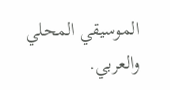الموسيقي المحلي والعربي.